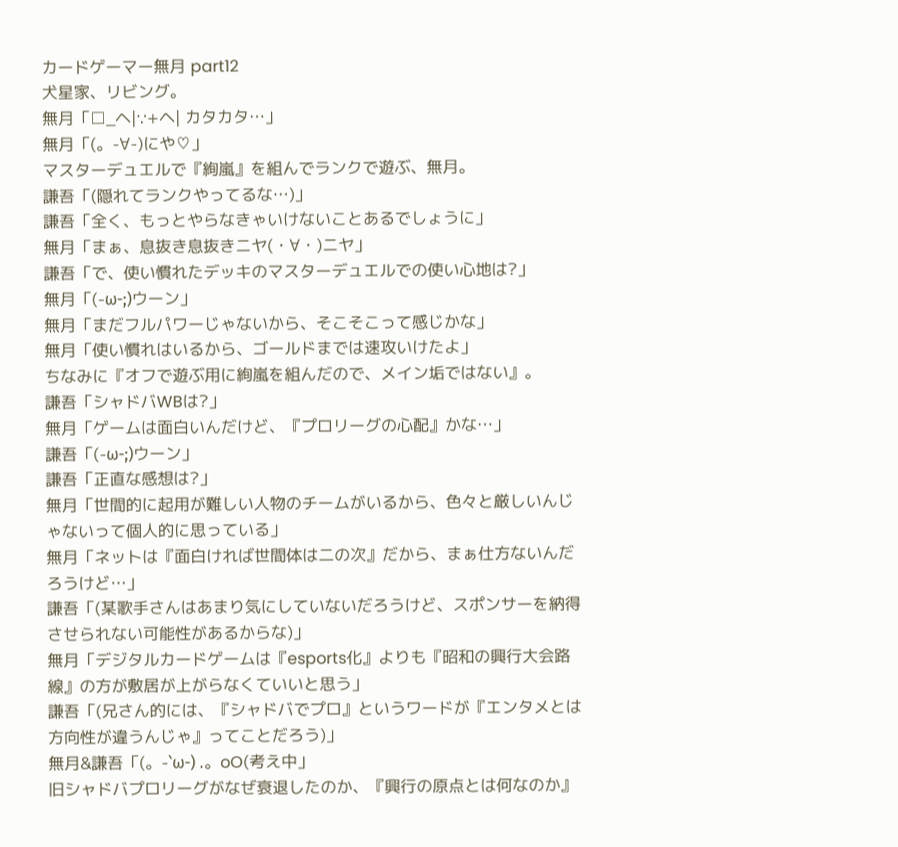カードゲーマー無月 part12
犬星家、リビング。
無月「□_ヘ|∵+ヘ| カタカタ…」
無月「(。-∀-)にや♡」
マスターデュエルで『絢嵐』を組んでランクで遊ぶ、無月。
謙吾「(隠れてランクやってるな…)」
謙吾「全く、もっとやらなきゃいけないことあるでしょうに」
無月「まぁ、息抜き息抜きニヤ(・∀・)ニヤ」
謙吾「で、使い慣れたデッキのマスターデュエルでの使い心地は?」
無月「(-ω-;)ウーン」
無月「まだフルパワーじゃないから、そこそこって感じかな」
無月「使い慣れはいるから、ゴールドまでは速攻いけたよ」
ちなみに『オフで遊ぶ用に絢嵐を組んだので、メイン垢ではない』。
謙吾「シャドバWBは?」
無月「ゲームは面白いんだけど、『プロリーグの心配』かな…」
謙吾「(-ω-;)ウーン」
謙吾「正直な感想は?」
無月「世間的に起用が難しい人物のチームがいるから、色々と厳しいんじゃないって個人的に思っている」
無月「ネットは『面白ければ世間体は二の次』だから、まぁ仕方ないんだろうけど…」
謙吾「(某歌手さんはあまり気にしていないだろうけど、スポンサーを納得させられない可能性があるからな)」
無月「デジタルカードゲームは『esports化』よりも『昭和の興行大会路線』の方が敷居が上がらなくていいと思う」
謙吾「(兄さん的には、『シャドバでプロ』というワードが『エンタメとは方向性が違うんじゃ』ってことだろう)」
無月&謙吾「(。-`ω-) .。oO(考え中」
旧シャドバプロリーグがなぜ衰退したのか、『興行の原点とは何なのか』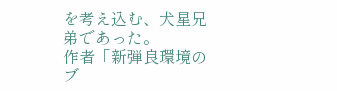を考え込む、犬星兄弟であった。
作者「新弾良環境のブ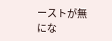ーストが無にな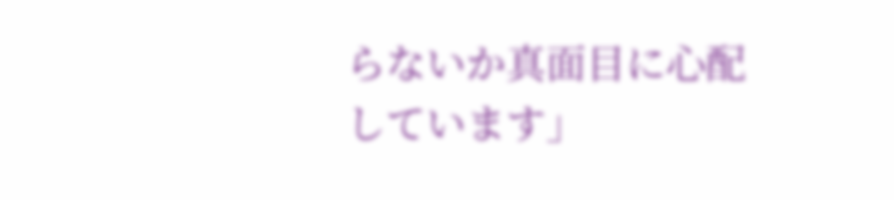らないか真面目に心配しています」